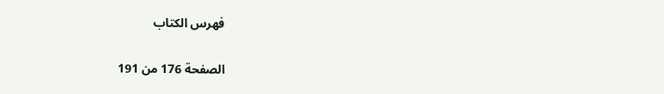فهرس الكتاب

الصفحة 176 من 191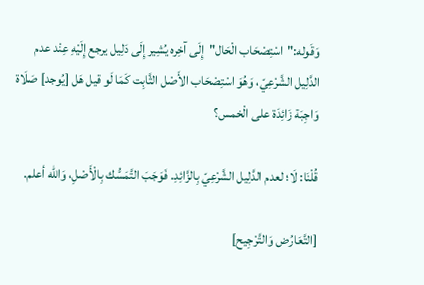وَقَوله:"اسْتِصْحَاب الْحَال"إِلَى آخِره يُشِير إِلَى دَلِيل يرجع إِلَيْهِ عِنْد عدم الدَّلِيل الشَّرْعِيّ، وَهُوَ اسْتِصْحَاب الأَصْل الثَّابِت كَمَا لَو قيل هَل [يُوجد] صَلَاة وَاجِبَة زَائِدَة على الْخمس؟

قُلْنَا: لَا؛ لعدم الدَّلِيل الشَّرْعِيّ بِالزَّائِدِ. فَوَجَبَ التَّمَسُّك بِالْأَصْلِ، وَالله أعلم.

[التَّعَارُض وَالتَّرْجِيح]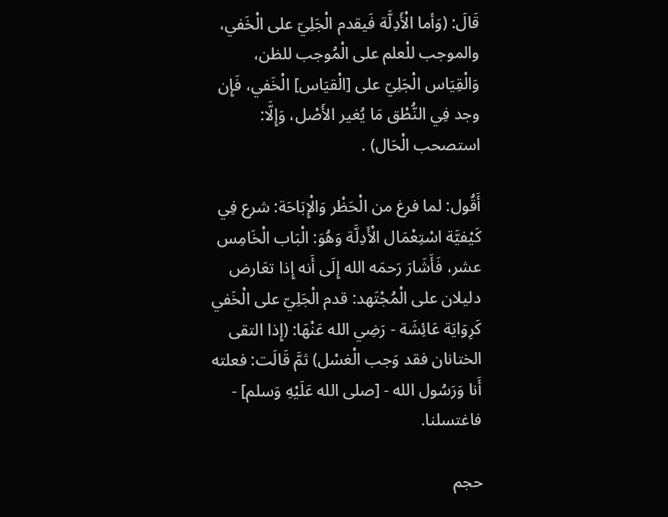قَالَ: (وَأما الْأَدِلَّة فَيقدم الْجَلِيّ على الْخَفي، والموجب للْعلم على الْمُوجب للظن، وَالْقِيَاس الْجَلِيّ على [الْقيَاس] الْخَفي، فَإِن وجد فِي النُّطْق مَا يُغير الأَصْل، وَإِلَّا: استصحب الْحَال) .

أَقُول: لما فرغ من الْحَظْر وَالْإِبَاحَة: شرع فِي كَيْفيَّة اسْتِعْمَال الْأَدِلَّة وَهُوَ: الْبَاب الْخَامِس عشر، فَأَشَارَ رَحمَه الله إِلَى أَنه إِذا تعَارض دليلان على الْمُجْتَهد: قدم الْجَلِيّ على الْخَفي كَرِوَايَة عَائِشَة - رَضِي الله عَنْهَا: (إِذا التقى الختانان فقد وَجب الْغسْل) ثمَّ قَالَت: فعلته أَنا وَرَسُول الله - [صلى الله عَلَيْهِ وَسلم] - فاغتسلنا.

حجم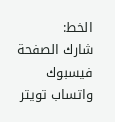الخط:
شارك الصفحة
فيسبوك واتساب تويتر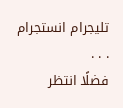تليجرام انستجرام
. . .
فضلًا انتظر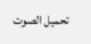تحميل الصوت